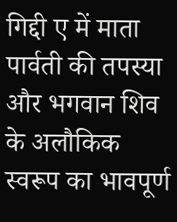गिद्दी ए में माता पार्वती की तपस्या और भगवान शिव के अलौकिक स्वरूप का भावपूर्ण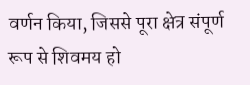वर्णन किया, जिससे पूरा क्षेत्र संपूर्ण रूप से शिवमय हो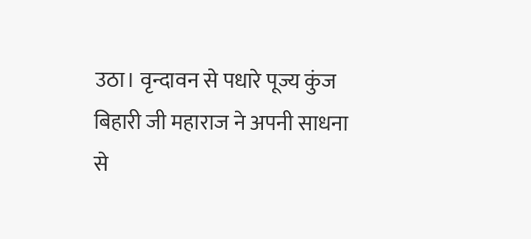उठा। वृन्दावन से पधारे पूज्य कुंज बिहारी जी महाराज ने अपनी साधना से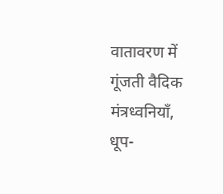वातावरण में गूंजती वैदिक मंत्रध्वनियाँ, धूप-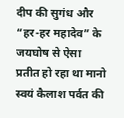दीप की सुगंध और “हर-हर महादेव” के जयघोष से ऐसा प्रतीत हो रहा था मानो स्वयं कैलाश पर्वत की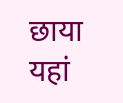छाया यहां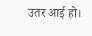उतर आई हो।